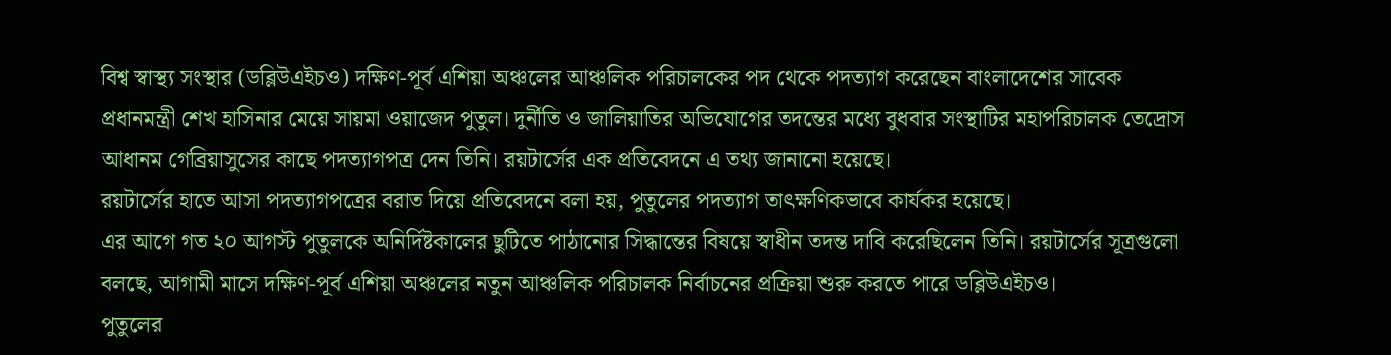বিশ্ব স্বাস্থ্য সংস্থার (ডব্লিউএইচও) দক্ষিণ-পূর্ব এশিয়া অঞ্চলের আঞ্চলিক পরিচালকের পদ থেকে পদত্যাগ করেছেন বাংলাদেশের সাবেক প্রধানমন্ত্রী শেখ হাসিনার মেয়ে সায়মা ওয়াজেদ পুতুল। দুর্নীতি ও জালিয়াতির অভিযোগের তদন্তের মধ্যে বুধবার সংস্থাটির মহাপরিচালক তেদ্রোস আধানম গেব্রিয়াসুসের কাছে পদত্যাগপত্র দেন তিনি। রয়টার্সের এক প্রতিবেদনে এ তথ্য জানানো হয়েছে।
রয়টার্সের হাতে আসা পদত্যাগপত্রের বরাত দিয়ে প্রতিবেদনে বলা হয়, পুতুলের পদত্যাগ তাৎক্ষণিকভাবে কার্যকর হয়েছে।
এর আগে গত ২০ আগস্ট পুতুলকে অনির্দিষ্টকালের ছুটিতে পাঠানোর সিদ্ধান্তের বিষয়ে স্বাধীন তদন্ত দাবি করেছিলেন তিনি। রয়টার্সের সূত্রগুলো বলছে, আগামী মাসে দক্ষিণ-পূর্ব এশিয়া অঞ্চলের নতুন আঞ্চলিক পরিচালক নির্বাচনের প্রক্রিয়া শুরু করতে পারে ডব্লিউএইচও।
পুতুলের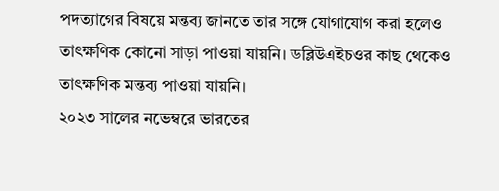পদত্যাগের বিষয়ে মন্তব্য জানতে তার সঙ্গে যোগাযোগ করা হলেও তাৎক্ষণিক কোনো সাড়া পাওয়া যায়নি। ডব্লিউএইচওর কাছ থেকেও তাৎক্ষণিক মন্তব্য পাওয়া যায়নি।
২০২৩ সালের নভেম্বরে ভারতের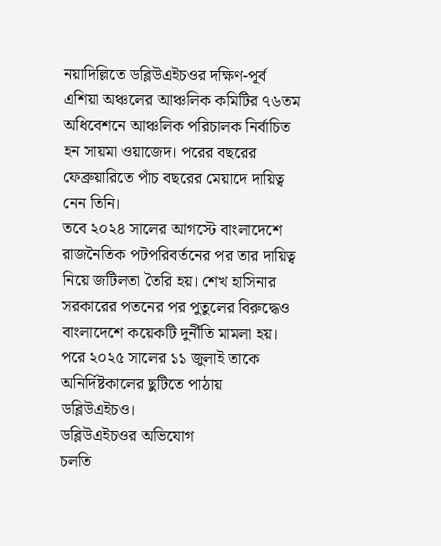নয়াদিল্লিতে ডব্লিউএইচওর দক্ষিণ-পূর্ব এশিয়া অঞ্চলের আঞ্চলিক কমিটির ৭৬তম অধিবেশনে আঞ্চলিক পরিচালক নির্বাচিত হন সায়মা ওয়াজেদ। পরের বছরের ফেব্রুয়ারিতে পাঁচ বছরের মেয়াদে দায়িত্ব নেন তিনি।
তবে ২০২৪ সালের আগস্টে বাংলাদেশে রাজনৈতিক পটপরিবর্তনের পর তার দায়িত্ব নিয়ে জটিলতা তৈরি হয়। শেখ হাসিনার সরকারের পতনের পর পুতুলের বিরুদ্ধেও বাংলাদেশে কয়েকটি দুর্নীতি মামলা হয়। পরে ২০২৫ সালের ১১ জুলাই তাকে অনির্দিষ্টকালের ছুটিতে পাঠায় ডব্লিউএইচও।
ডব্লিউএইচওর অভিযোগ
চলতি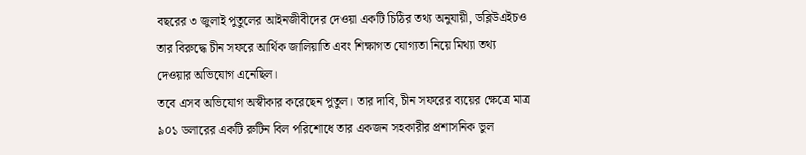বছরের ৩ জুলাই পুতুলের আইনজীবীদের দেওয়া একটি চিঠির তথ্য অনুযায়ী, ডব্লিউএইচও তার বিরুদ্ধে চীন সফরে আর্থিক জালিয়াতি এবং শিক্ষাগত যোগ্যতা নিয়ে মিথ্যা তথ্য দেওয়ার অভিযোগ এনেছিল।
তবে এসব অভিযোগ অস্বীকার করেছেন পুতুল। তার দাবি, চীন সফরের ব্যয়ের ক্ষেত্রে মাত্র ৯০১ ডলারের একটি রুটিন বিল পরিশোধে তার একজন সহকারীর প্রশাসনিক ভুল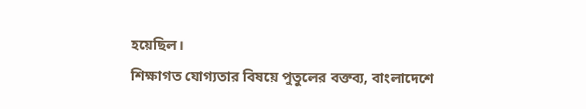হয়েছিল।
শিক্ষাগত যোগ্যতার বিষয়ে পুতুলের বক্তব্য, বাংলাদেশে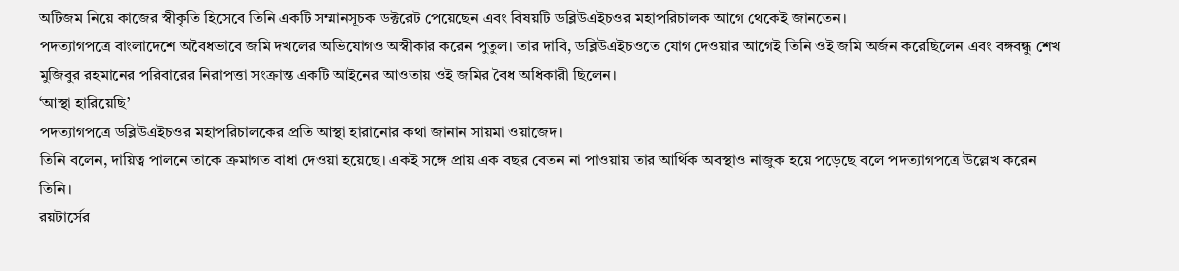অটিজম নিয়ে কাজের স্বীকৃতি হিসেবে তিনি একটি সম্মানসূচক ডক্টরেট পেয়েছেন এবং বিষয়টি ডব্লিউএইচওর মহাপরিচালক আগে থেকেই জানতেন।
পদত্যাগপত্রে বাংলাদেশে অবৈধভাবে জমি দখলের অভিযোগও অস্বীকার করেন পুতুল। তার দাবি, ডব্লিউএইচওতে যোগ দেওয়ার আগেই তিনি ওই জমি অর্জন করেছিলেন এবং বঙ্গবন্ধু শেখ মুজিবুর রহমানের পরিবারের নিরাপত্তা সংক্রান্ত একটি আইনের আওতায় ওই জমির বৈধ অধিকারী ছিলেন।
‘আস্থা হারিয়েছি’
পদত্যাগপত্রে ডব্লিউএইচওর মহাপরিচালকের প্রতি আস্থা হারানোর কথা জানান সায়মা ওয়াজেদ।
তিনি বলেন, দায়িত্ব পালনে তাকে ক্রমাগত বাধা দেওয়া হয়েছে। একই সঙ্গে প্রায় এক বছর বেতন না পাওয়ায় তার আর্থিক অবস্থাও নাজুক হয়ে পড়েছে বলে পদত্যাগপত্রে উল্লেখ করেন তিনি।
রয়টার্সের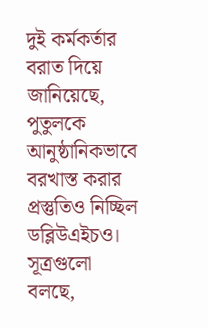দুই কর্মকর্তার বরাত দিয়ে জানিয়েছে, পুতুলকে আনুষ্ঠানিকভাবে বরখাস্ত করার প্রস্তুতিও নিচ্ছিল ডব্লিউএইচও।
সূত্রগুলো বলছে,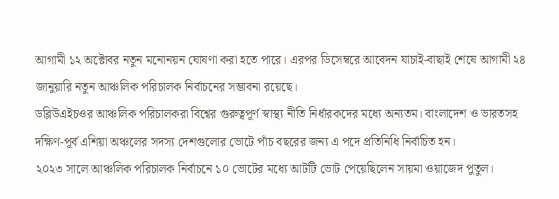আগামী ১২ অক্টোবর নতুন মনোনয়ন ঘোষণা করা হতে পারে। এরপর ডিসেম্বরে আবেদন যাচাই-বাছাই শেষে আগামী ২৪ জানুয়ারি নতুন আঞ্চলিক পরিচালক নির্বাচনের সম্ভাবনা রয়েছে।
ডব্লিউএইচওর আঞ্চলিক পরিচালকরা বিশ্বের গুরুত্বপূর্ণ স্বাস্থ্য নীতি নির্ধারকদের মধ্যে অন্যতম। বাংলাদেশ ও ভারতসহ দক্ষিণ-পূর্ব এশিয়া অঞ্চলের সদস্য দেশগুলোর ভোটে পাঁচ বছরের জন্য এ পদে প্রতিনিধি নির্বাচিত হন।
২০২৩ সালে আঞ্চলিক পরিচালক নির্বাচনে ১০ ভোটের মধ্যে আটটি ভোট পেয়েছিলেন সায়মা ওয়াজেদ পুতুল।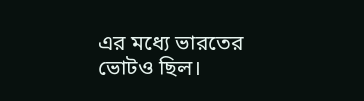এর মধ্যে ভারতের ভোটও ছিল।